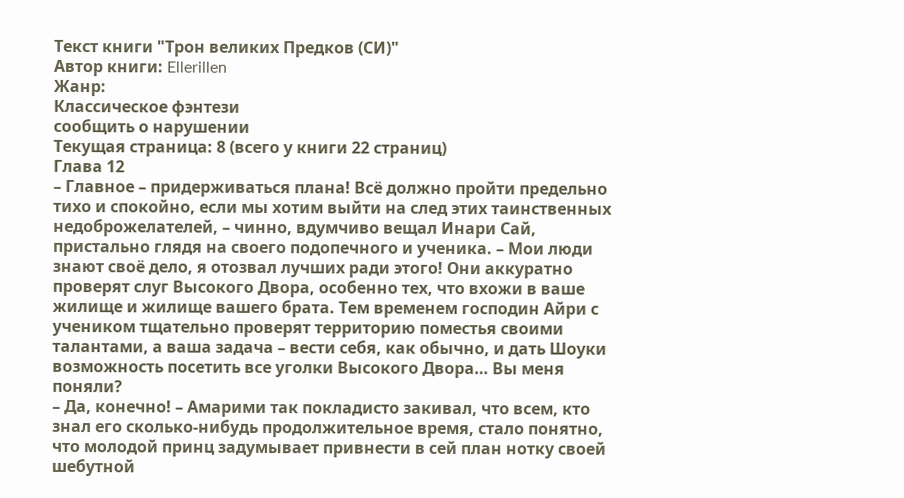Текст книги "Трон великих Предков (СИ)"
Автор книги: Ellerillen
Жанр:
Классическое фэнтези
сообщить о нарушении
Текущая страница: 8 (всего у книги 22 страниц)
Глава 12
– Главное – придерживаться плана! Всё должно пройти предельно тихо и спокойно, если мы хотим выйти на след этих таинственных недоброжелателей, – чинно, вдумчиво вещал Инари Сай, пристально глядя на своего подопечного и ученика. – Мои люди знают своё дело, я отозвал лучших ради этого! Они аккуратно проверят слуг Высокого Двора, особенно тех, что вхожи в ваше жилище и жилище вашего брата. Тем временем господин Айри с учеником тщательно проверят территорию поместья своими талантами, а ваша задача – вести себя, как обычно, и дать Шоуки возможность посетить все уголки Высокого Двора… Вы меня поняли?
– Да, конечно! – Амарими так покладисто закивал, что всем, кто знал его сколько-нибудь продолжительное время, стало понятно, что молодой принц задумывает привнести в сей план нотку своей шебутной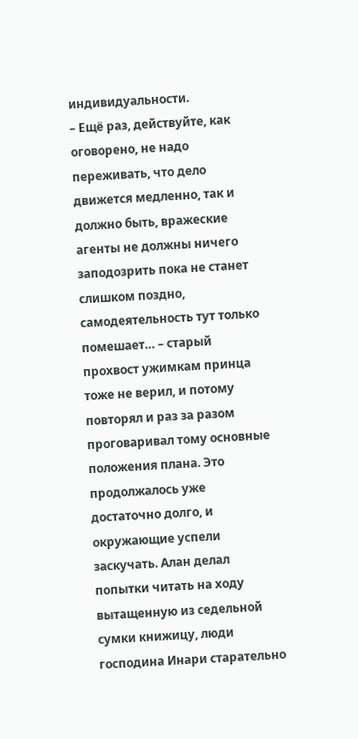индивидуальности.
– Ещё раз, действуйте, как оговорено, не надо переживать, что дело движется медленно, так и должно быть, вражеские агенты не должны ничего заподозрить пока не станет слишком поздно, самодеятельность тут только помешает… – старый прохвост ужимкам принца тоже не верил, и потому повторял и раз за разом проговаривал тому основные положения плана. Это продолжалось уже достаточно долго, и окружающие успели заскучать. Алан делал попытки читать на ходу вытащенную из седельной сумки книжицу, люди господина Инари старательно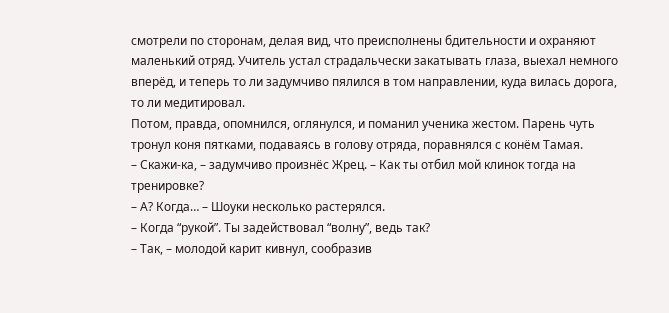смотрели по сторонам, делая вид, что преисполнены бдительности и охраняют маленький отряд. Учитель устал страдальчески закатывать глаза, выехал немного вперёд, и теперь то ли задумчиво пялился в том направлении, куда вилась дорога, то ли медитировал.
Потом, правда, опомнился, оглянулся, и поманил ученика жестом. Парень чуть тронул коня пятками, подаваясь в голову отряда, поравнялся с конём Тамая.
– Скажи-ка, – задумчиво произнёс Жрец. – Как ты отбил мой клинок тогда на тренировке?
– А? Когда… – Шоуки несколько растерялся.
– Когда “рукой”. Ты задействовал “волну”, ведь так?
– Так, – молодой карит кивнул, сообразив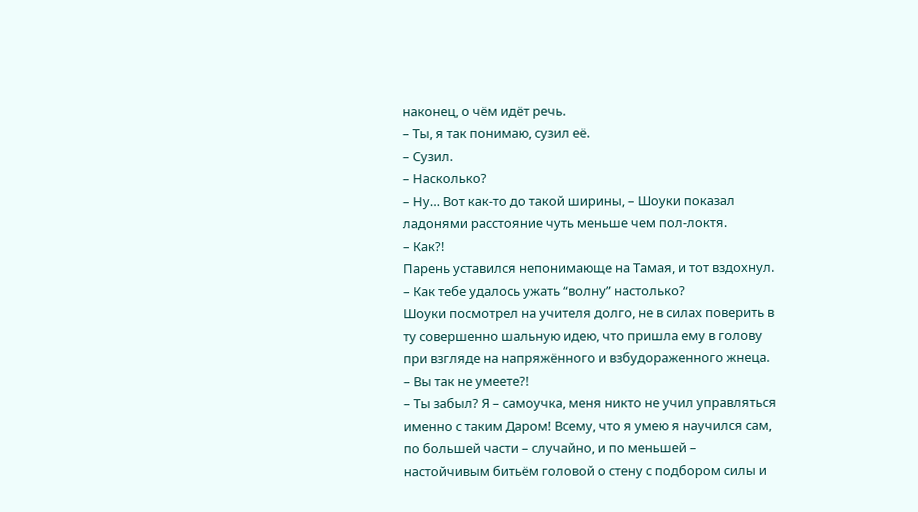наконец, о чём идёт речь.
– Ты, я так понимаю, сузил её.
– Сузил.
– Насколько?
– Ну… Вот как-то до такой ширины, – Шоуки показал ладонями расстояние чуть меньше чем пол-локтя.
– Как?!
Парень уставился непонимающе на Тамая, и тот вздохнул.
– Как тебе удалось ужать “волну” настолько?
Шоуки посмотрел на учителя долго, не в силах поверить в ту совершенно шальную идею, что пришла ему в голову при взгляде на напряжённого и взбудораженного жнеца.
– Вы так не умеете?!
– Ты забыл? Я – самоучка, меня никто не учил управляться именно с таким Даром! Всему, что я умею я научился сам, по большей части – случайно, и по меньшей – настойчивым битьём головой о стену с подбором силы и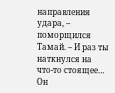направления удара, – поморщился Тамай. – И раз ты наткнулся на что-то стоящее…
Он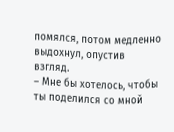помялся, потом медленно выдохнул, опустив взгляд.
– Мне бы хотелось, чтобы ты поделился со мной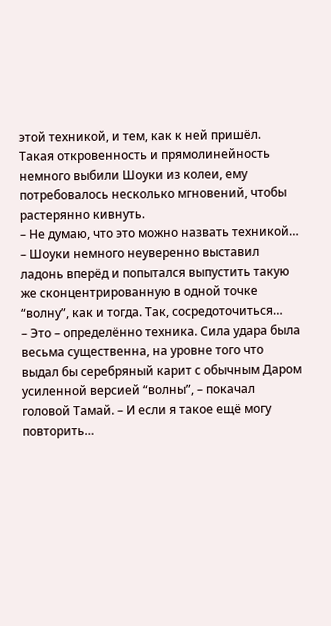этой техникой, и тем, как к ней пришёл.
Такая откровенность и прямолинейность немного выбили Шоуки из колеи, ему потребовалось несколько мгновений, чтобы растерянно кивнуть.
– Не думаю, что это можно назвать техникой… – Шоуки немного неуверенно выставил ладонь вперёд и попытался выпустить такую же сконцентрированную в одной точке “волну”, как и тогда. Так, сосредоточиться…
– Это – определённо техника. Сила удара была весьма существенна, на уровне того что выдал бы серебряный карит с обычным Даром усиленной версией “волны”, – покачал головой Тамай. – И если я такое ещё могу повторить…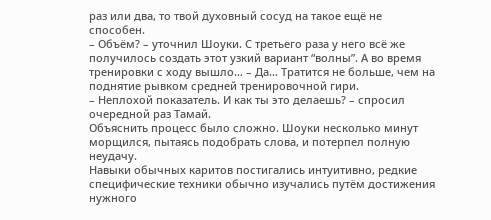раз или два, то твой духовный сосуд на такое ещё не способен.
– Объём? – уточнил Шоуки. С третьего раза у него всё же получилось создать этот узкий вариант “волны”. А во время тренировки с ходу вышло… – Да… Тратится не больше, чем на поднятие рывком средней тренировочной гири.
– Неплохой показатель. И как ты это делаешь? – спросил очередной раз Тамай.
Объяснить процесс было сложно. Шоуки несколько минут морщился, пытаясь подобрать слова, и потерпел полную неудачу.
Навыки обычных каритов постигались интуитивно, редкие специфические техники обычно изучались путём достижения нужного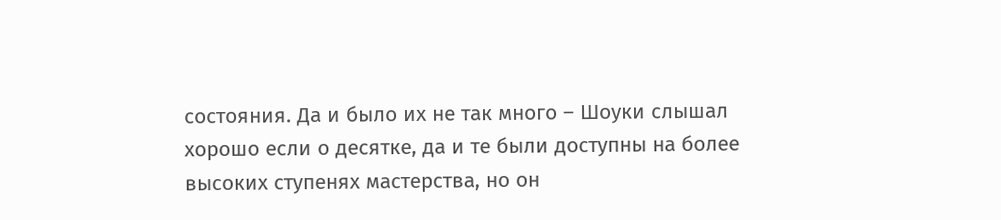состояния. Да и было их не так много – Шоуки слышал хорошо если о десятке, да и те были доступны на более высоких ступенях мастерства, но он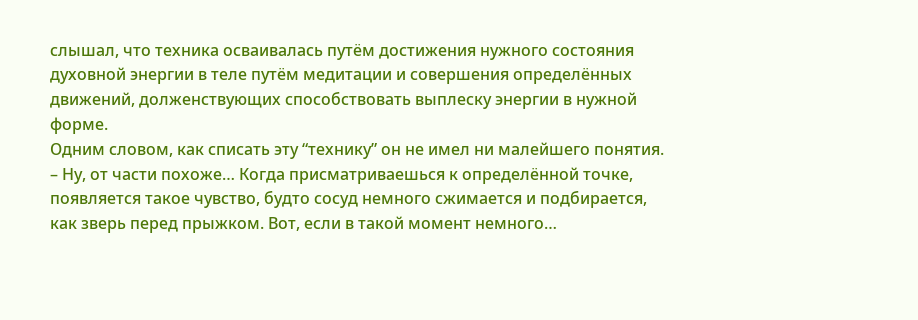слышал, что техника осваивалась путём достижения нужного состояния духовной энергии в теле путём медитации и совершения определённых движений, долженствующих способствовать выплеску энергии в нужной форме.
Одним словом, как списать эту “технику” он не имел ни малейшего понятия.
– Ну, от части похоже… Когда присматриваешься к определённой точке, появляется такое чувство, будто сосуд немного сжимается и подбирается, как зверь перед прыжком. Вот, если в такой момент немного…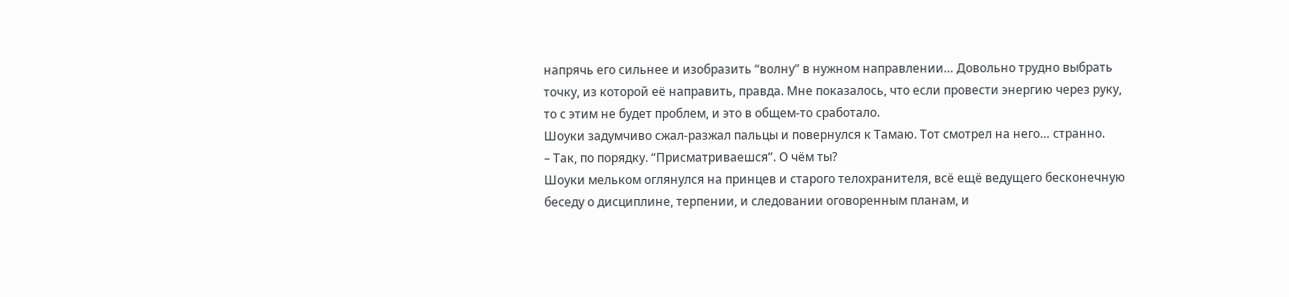напрячь его сильнее и изобразить “волну” в нужном направлении… Довольно трудно выбрать точку, из которой её направить, правда. Мне показалось, что если провести энергию через руку, то с этим не будет проблем, и это в общем-то сработало.
Шоуки задумчиво сжал-разжал пальцы и повернулся к Тамаю. Тот смотрел на него… странно.
– Так, по порядку. “Присматриваешся”. О чём ты?
Шоуки мельком оглянулся на принцев и старого телохранителя, всё ещё ведущего бесконечную беседу о дисциплине, терпении, и следовании оговоренным планам, и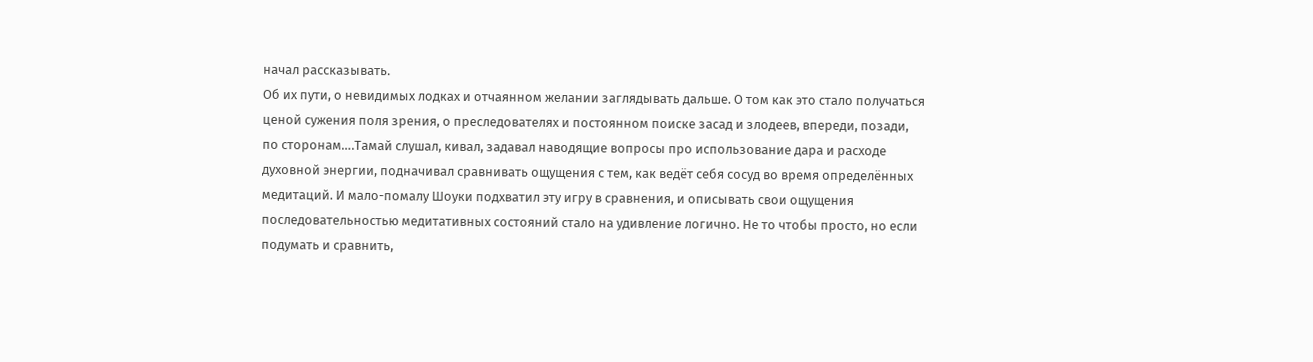начал рассказывать.
Об их пути, о невидимых лодках и отчаянном желании заглядывать дальше. О том как это стало получаться ценой сужения поля зрения, о преследователях и постоянном поиске засад и злодеев, впереди, позади, по сторонам….Тамай слушал, кивал, задавал наводящие вопросы про использование дара и расходе духовной энергии, подначивал сравнивать ощущения с тем, как ведёт себя сосуд во время определённых медитаций. И мало-помалу Шоуки подхватил эту игру в сравнения, и описывать свои ощущения последовательностью медитативных состояний стало на удивление логично. Не то чтобы просто, но если подумать и сравнить,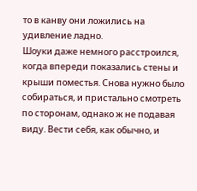то в канву они ложились на удивление ладно.
Шоуки даже немного расстроился, когда впереди показались стены и крыши поместья. Снова нужно было собираться, и пристально смотреть по сторонам, однако ж не подавая виду. Вести себя, как обычно, и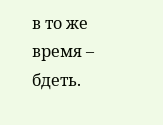в то же время – бдеть.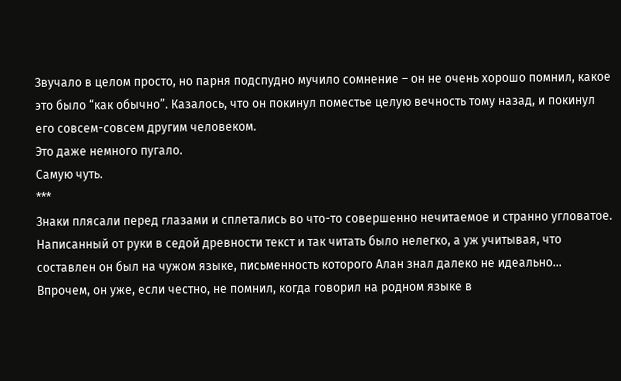Звучало в целом просто, но парня подспудно мучило сомнение – он не очень хорошо помнил, какое это было “как обычно”. Казалось, что он покинул поместье целую вечность тому назад, и покинул его совсем-совсем другим человеком.
Это даже немного пугало.
Самую чуть.
***
Знаки плясали перед глазами и сплетались во что-то совершенно нечитаемое и странно угловатое. Написанный от руки в седой древности текст и так читать было нелегко, а уж учитывая, что составлен он был на чужом языке, письменность которого Алан знал далеко не идеально…
Впрочем, он уже, если честно, не помнил, когда говорил на родном языке в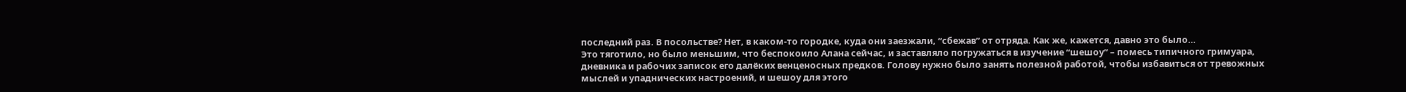последний раз. В посольстве? Нет, в каком-то городке, куда они заезжали, “сбежав” от отряда. Как же, кажется, давно это было…
Это тяготило, но было меньшим, что беспокоило Алана сейчас, и заставляло погружаться в изучение “шешоу” – помесь типичного гримуара, дневника и рабочих записок его далёких венценосных предков. Голову нужно было занять полезной работой, чтобы избавиться от тревожных мыслей и упаднических настроений, и шешоу для этого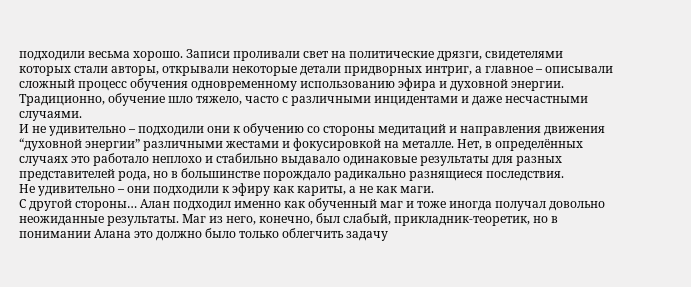подходили весьма хорошо. Записи проливали свет на политические дрязги, свидетелями которых стали авторы, открывали некоторые детали придворных интриг, а главное – описывали сложный процесс обучения одновременному использованию эфира и духовной энергии. Традиционно, обучение шло тяжело, часто с различными инцидентами и даже несчастными случаями.
И не удивительно – подходили они к обучению со стороны медитаций и направления движения “духовной энергии” различными жестами и фокусировкой на металле. Нет, в определённых случаях это работало неплохо и стабильно выдавало одинаковые результаты для разных представителей рода, но в большинстве порождало радикально разнящиеся последствия.
Не удивительно – они подходили к эфиру как кариты, а не как маги.
С другой стороны… Алан подходил именно как обученный маг и тоже иногда получал довольно неожиданные результаты. Маг из него, конечно, был слабый, прикладник-теоретик, но в понимании Алана это должно было только облегчить задачу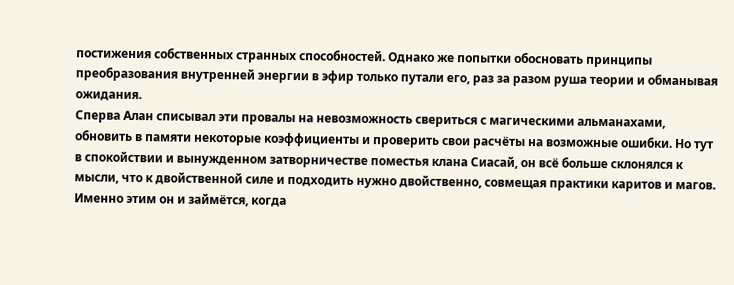постижения собственных странных способностей. Однако же попытки обосновать принципы преобразования внутренней энергии в эфир только путали его, раз за разом руша теории и обманывая ожидания.
Сперва Алан списывал эти провалы на невозможность свериться с магическими альманахами, обновить в памяти некоторые коэффициенты и проверить свои расчёты на возможные ошибки. Но тут в спокойствии и вынужденном затворничестве поместья клана Сиасай, он всё больше склонялся к мысли, что к двойственной силе и подходить нужно двойственно, совмещая практики каритов и магов.
Именно этим он и займётся, когда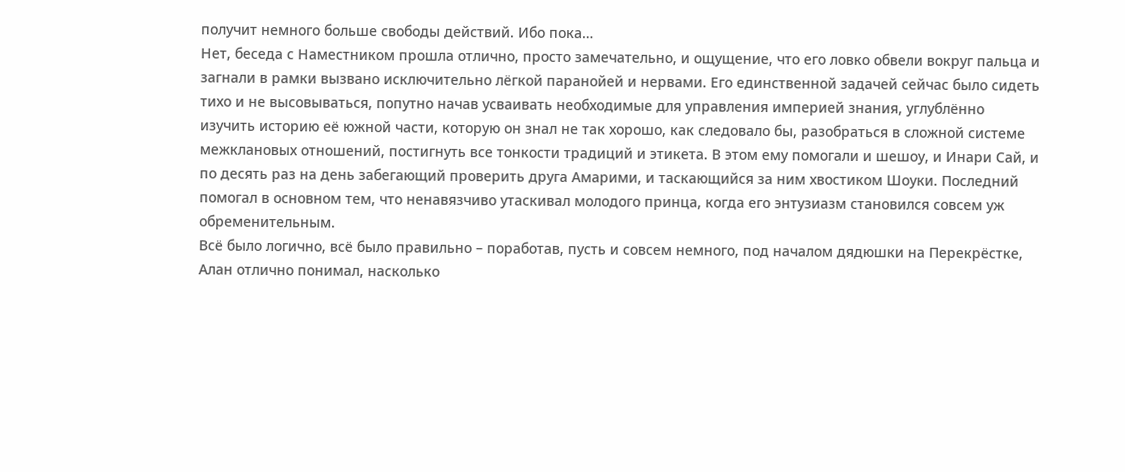получит немного больше свободы действий. Ибо пока…
Нет, беседа с Наместником прошла отлично, просто замечательно, и ощущение, что его ловко обвели вокруг пальца и загнали в рамки вызвано исключительно лёгкой паранойей и нервами. Его единственной задачей сейчас было сидеть тихо и не высовываться, попутно начав усваивать необходимые для управления империей знания, углублённо изучить историю её южной части, которую он знал не так хорошо, как следовало бы, разобраться в сложной системе межклановых отношений, постигнуть все тонкости традиций и этикета. В этом ему помогали и шешоу, и Инари Сай, и по десять раз на день забегающий проверить друга Амарими, и таскающийся за ним хвостиком Шоуки. Последний помогал в основном тем, что ненавязчиво утаскивал молодого принца, когда его энтузиазм становился совсем уж обременительным.
Всё было логично, всё было правильно – поработав, пусть и совсем немного, под началом дядюшки на Перекрёстке, Алан отлично понимал, насколько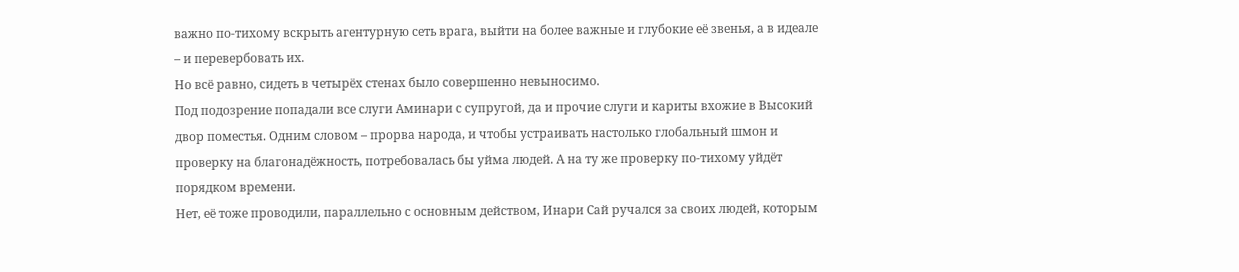важно по-тихому вскрыть агентурную сеть врага, выйти на более важные и глубокие её звенья, а в идеале – и перевербовать их.
Но всё равно, сидеть в четырёх стенах было совершенно невыносимо.
Под подозрение попадали все слуги Аминари с супругой, да и прочие слуги и кариты вхожие в Высокий двор поместья. Одним словом – прорва народа, и чтобы устраивать настолько глобальный шмон и проверку на благонадёжность, потребовалась бы уйма людей. А на ту же проверку по-тихому уйдёт порядком времени.
Нет, её тоже проводили, параллельно с основным действом, Инари Сай ручался за своих людей, которым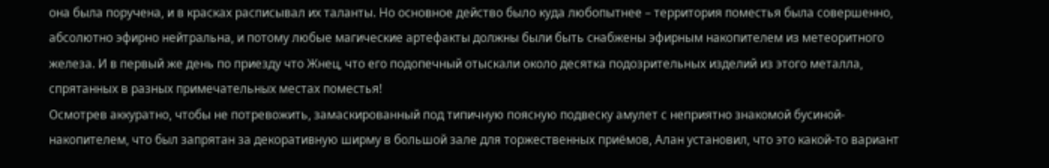она была поручена, и в красках расписывал их таланты. Но основное действо было куда любопытнее – территория поместья была совершенно, абсолютно эфирно нейтральна, и потому любые магические артефакты должны были быть снабжены эфирным накопителем из метеоритного железа. И в первый же день по приезду что Жнец, что его подопечный отыскали около десятка подозрительных изделий из этого металла, спрятанных в разных примечательных местах поместья!
Осмотрев аккуратно, чтобы не потревожить, замаскированный под типичную поясную подвеску амулет с неприятно знакомой бусиной-накопителем, что был запрятан за декоративную ширму в большой зале для торжественных приёмов, Алан установил, что это какой-то вариант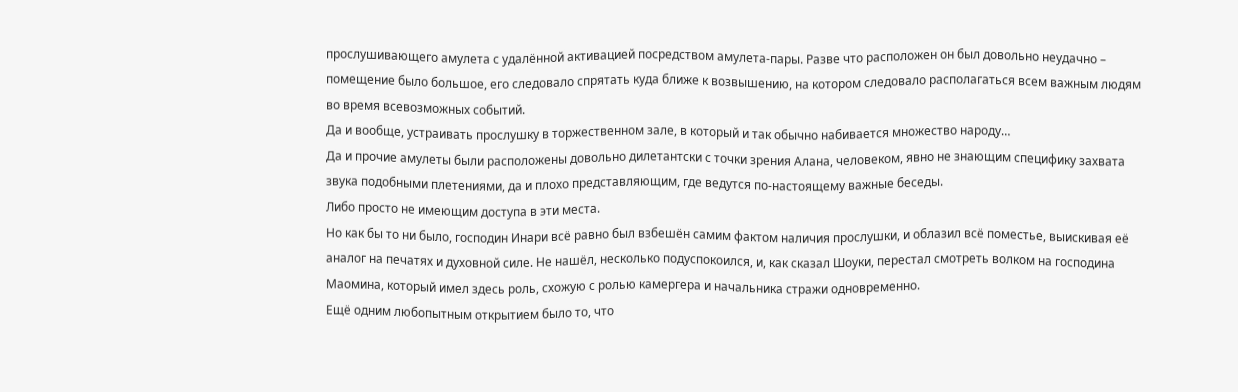прослушивающего амулета с удалённой активацией посредством амулета-пары. Разве что расположен он был довольно неудачно – помещение было большое, его следовало спрятать куда ближе к возвышению, на котором следовало располагаться всем важным людям во время всевозможных событий.
Да и вообще, устраивать прослушку в торжественном зале, в который и так обычно набивается множество народу…
Да и прочие амулеты были расположены довольно дилетантски с точки зрения Алана, человеком, явно не знающим специфику захвата звука подобными плетениями, да и плохо представляющим, где ведутся по-настоящему важные беседы.
Либо просто не имеющим доступа в эти места.
Но как бы то ни было, господин Инари всё равно был взбешён самим фактом наличия прослушки, и облазил всё поместье, выискивая её аналог на печатях и духовной силе. Не нашёл, несколько подуспокоился, и, как сказал Шоуки, перестал смотреть волком на господина Маомина, который имел здесь роль, схожую с ролью камергера и начальника стражи одновременно.
Ещё одним любопытным открытием было то, что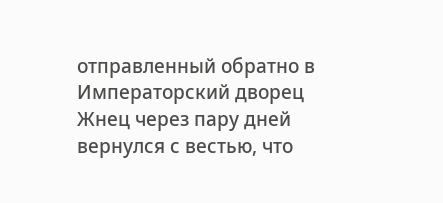отправленный обратно в Императорский дворец Жнец через пару дней вернулся с вестью, что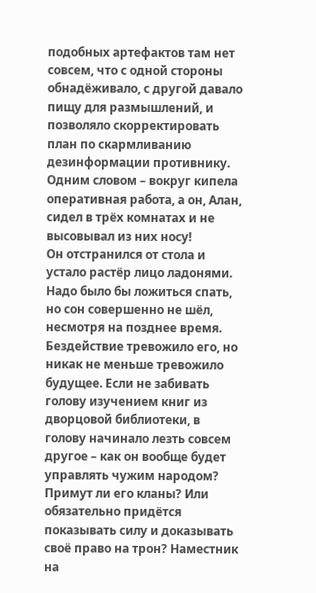подобных артефактов там нет совсем, что с одной стороны обнадёживало, с другой давало пищу для размышлений, и позволяло скорректировать план по скармливанию дезинформации противнику.
Одним словом – вокруг кипела оперативная работа, а он, Алан, сидел в трёх комнатах и не высовывал из них носу!
Он отстранился от стола и устало растёр лицо ладонями. Надо было бы ложиться спать, но сон совершенно не шёл, несмотря на позднее время. Бездействие тревожило его, но никак не меньше тревожило будущее. Если не забивать голову изучением книг из дворцовой библиотеки, в голову начинало лезть совсем другое – как он вообще будет управлять чужим народом? Примут ли его кланы? Или обязательно придётся показывать силу и доказывать своё право на трон? Наместник на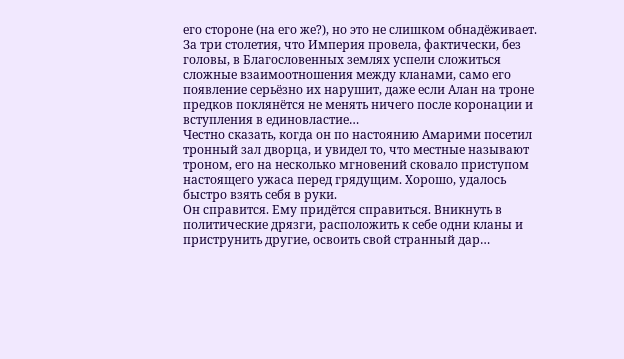его стороне (на его же?), но это не слишком обнадёживает. За три столетия, что Империя провела, фактически, без головы, в Благословенных землях успели сложиться сложные взаимоотношения между кланами, само его появление серьёзно их нарушит, даже если Алан на троне предков поклянётся не менять ничего после коронации и вступления в единовластие…
Честно сказать, когда он по настоянию Амарими посетил тронный зал дворца, и увидел то, что местные называют троном, его на несколько мгновений сковало приступом настоящего ужаса перед грядущим. Хорошо, удалось быстро взять себя в руки.
Он справится. Ему придётся справиться. Вникнуть в политические дрязги, расположить к себе одни кланы и приструнить другие, освоить свой странный дар…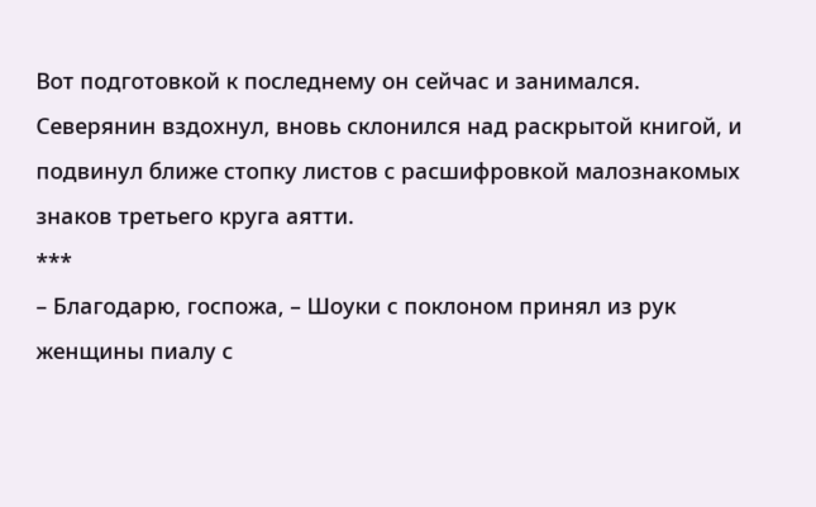Вот подготовкой к последнему он сейчас и занимался.
Северянин вздохнул, вновь склонился над раскрытой книгой, и подвинул ближе стопку листов с расшифровкой малознакомых знаков третьего круга аятти.
***
– Благодарю, госпожа, – Шоуки с поклоном принял из рук женщины пиалу с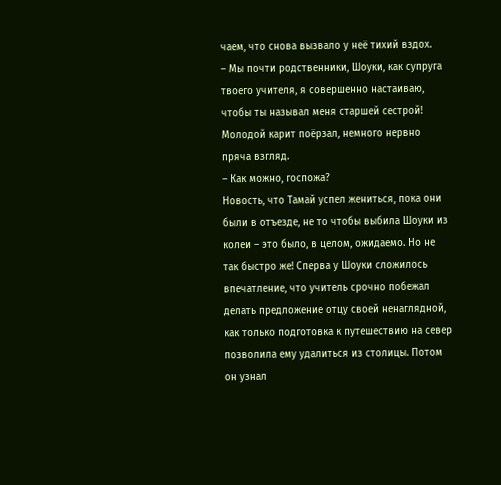чаем, что снова вызвало у неё тихий вздох.
– Мы почти родственники, Шоуки, как супруга твоего учителя, я совершенно настаиваю, чтобы ты называл меня старшей сестрой!
Молодой карит поёрзал, немного нервно пряча взгляд.
– Как можно, госпожа?
Новость, что Тамай успел жениться, пока они были в отъезде, не то чтобы выбила Шоуки из колеи – это было, в целом, ожидаемо. Но не так быстро же! Сперва у Шоуки сложилось впечатление, что учитель срочно побежал делать предложение отцу своей ненаглядной, как только подготовка к путешествию на север позволила ему удалиться из столицы. Потом он узнал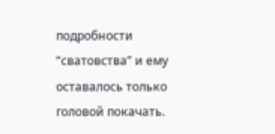подробности “сватовства” и ему оставалось только головой покачать.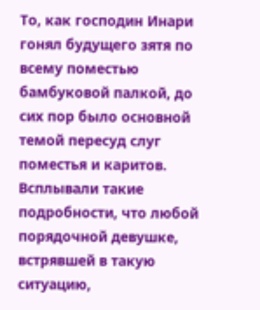То, как господин Инари гонял будущего зятя по всему поместью бамбуковой палкой, до сих пор было основной темой пересуд слуг поместья и каритов. Всплывали такие подробности, что любой порядочной девушке, встрявшей в такую ситуацию,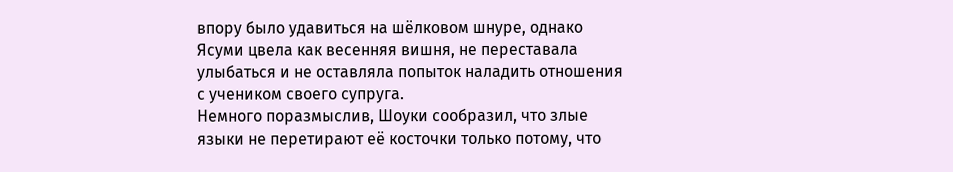впору было удавиться на шёлковом шнуре, однако Ясуми цвела как весенняя вишня, не переставала улыбаться и не оставляла попыток наладить отношения с учеником своего супруга.
Немного поразмыслив, Шоуки сообразил, что злые языки не перетирают её косточки только потому, что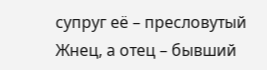супруг её – пресловутый Жнец, а отец – бывший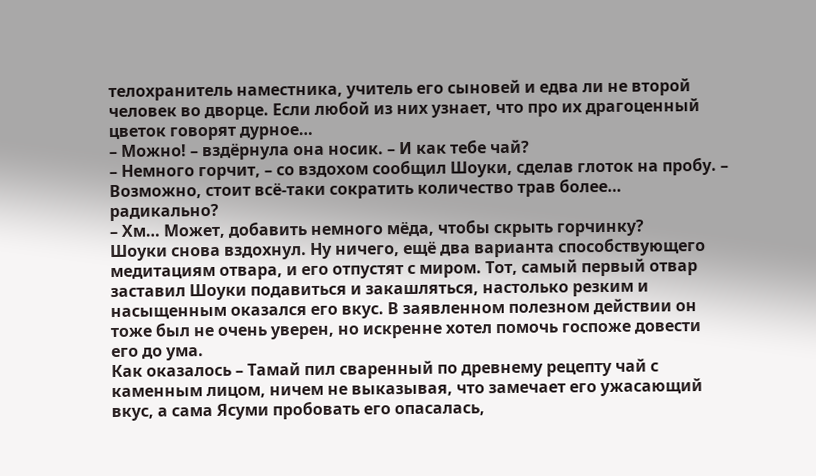телохранитель наместника, учитель его сыновей и едва ли не второй человек во дворце. Если любой из них узнает, что про их драгоценный цветок говорят дурное…
– Можно! – вздёрнула она носик. – И как тебе чай?
– Немного горчит, – со вздохом сообщил Шоуки, сделав глоток на пробу. – Возможно, стоит всё-таки сократить количество трав более… радикально?
– Хм… Может, добавить немного мёда, чтобы скрыть горчинку?
Шоуки снова вздохнул. Ну ничего, ещё два варианта способствующего медитациям отвара, и его отпустят с миром. Тот, самый первый отвар заставил Шоуки подавиться и закашляться, настолько резким и насыщенным оказался его вкус. В заявленном полезном действии он тоже был не очень уверен, но искренне хотел помочь госпоже довести его до ума.
Как оказалось – Тамай пил сваренный по древнему рецепту чай с каменным лицом, ничем не выказывая, что замечает его ужасающий вкус, а сама Ясуми пробовать его опасалась,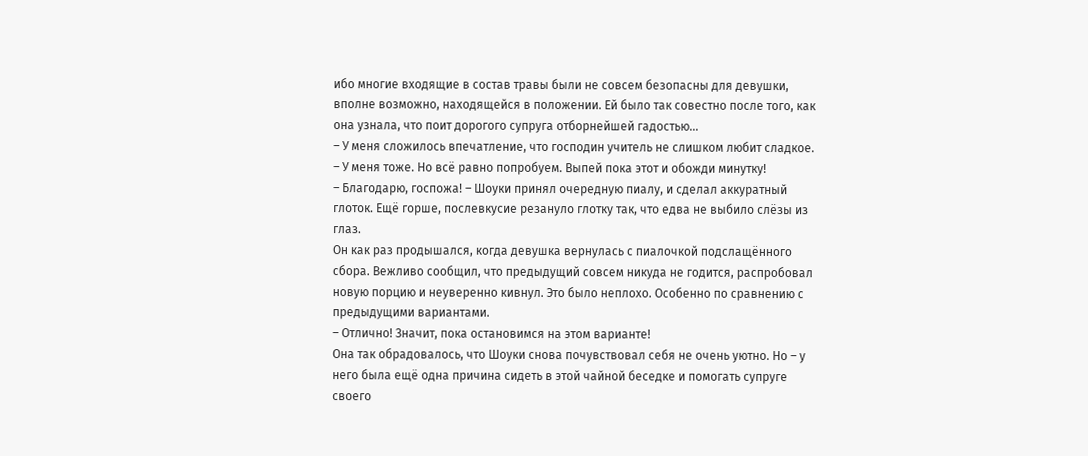ибо многие входящие в состав травы были не совсем безопасны для девушки, вполне возможно, находящейся в положении. Ей было так совестно после того, как она узнала, что поит дорогого супруга отборнейшей гадостью…
– У меня сложилось впечатление, что господин учитель не слишком любит сладкое.
– У меня тоже. Но всё равно попробуем. Выпей пока этот и обожди минутку!
– Благодарю, госпожа! – Шоуки принял очередную пиалу, и сделал аккуратный глоток. Ещё горше, послевкусие резануло глотку так, что едва не выбило слёзы из глаз.
Он как раз продышался, когда девушка вернулась с пиалочкой подслащённого сбора. Вежливо сообщил, что предыдущий совсем никуда не годится, распробовал новую порцию и неуверенно кивнул. Это было неплохо. Особенно по сравнению с предыдущими вариантами.
– Отлично! Значит, пока остановимся на этом варианте!
Она так обрадовалось, что Шоуки снова почувствовал себя не очень уютно. Но – у него была ещё одна причина сидеть в этой чайной беседке и помогать супруге своего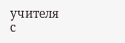учителя с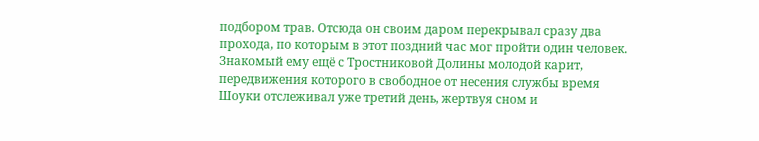подбором трав. Отсюда он своим даром перекрывал сразу два прохода, по которым в этот поздний час мог пройти один человек. Знакомый ему ещё с Тростниковой Долины молодой карит, передвижения которого в свободное от несения службы время Шоуки отслеживал уже третий день, жертвуя сном и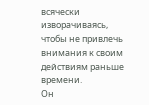всячески изворачиваясь, чтобы не привлечь внимания к своим действиям раньше времени.
Он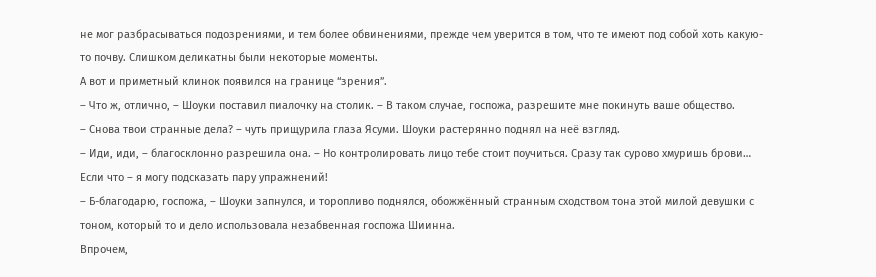не мог разбрасываться подозрениями, и тем более обвинениями, прежде чем уверится в том, что те имеют под собой хоть какую-то почву. Слишком деликатны были некоторые моменты.
А вот и приметный клинок появился на границе “зрения”.
– Что ж, отлично, – Шоуки поставил пиалочку на столик. – В таком случае, госпожа, разрешите мне покинуть ваше общество.
– Снова твои странные дела? – чуть прищурила глаза Ясуми. Шоуки растерянно поднял на неё взгляд.
– Иди, иди, – благосклонно разрешила она. – Но контролировать лицо тебе стоит поучиться. Сразу так сурово хмуришь брови… Если что – я могу подсказать пару упражнений!
– Б-благодарю, госпожа, – Шоуки запнулся, и торопливо поднялся, обожжённый странным сходством тона этой милой девушки с тоном, который то и дело использовала незабвенная госпожа Шиинна.
Впрочем,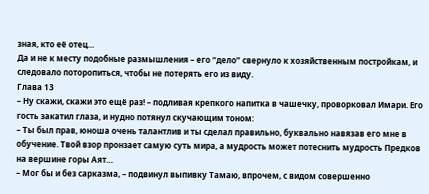зная, кто её отец…
Да и не к месту подобные размышления – его “дело” свернуло к хозяйственным постройкам, и следовало поторопиться, чтобы не потерять его из виду.
Глава 13
– Ну скажи, скажи это ещё раз! – подливая крепкого напитка в чашечку, проворковал Имари. Его гость закатил глаза, и нудно потянул скучающим тоном:
– Ты был прав, юноша очень талантлив и ты сделал правильно, буквально навязав его мне в обучение. Твой взор пронзает самую суть мира, а мудрость может потеснить мудрость Предков на вершине горы Аят…
– Мог бы и без сарказма, – подвинул выпивку Тамаю, впрочем, с видом совершенно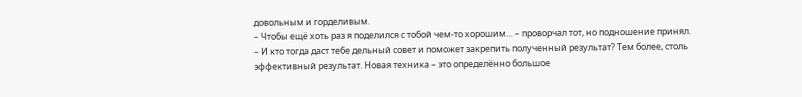довольным и горделивым.
– Чтобы ещё хоть раз я поделился с тобой чем-то хорошим… – проворчал тот, но подношение принял.
– И кто тогда даст тебе дельный совет и поможет закрепить полученный результат? Тем более, столь эффективный результат. Новая техника – это определённо большое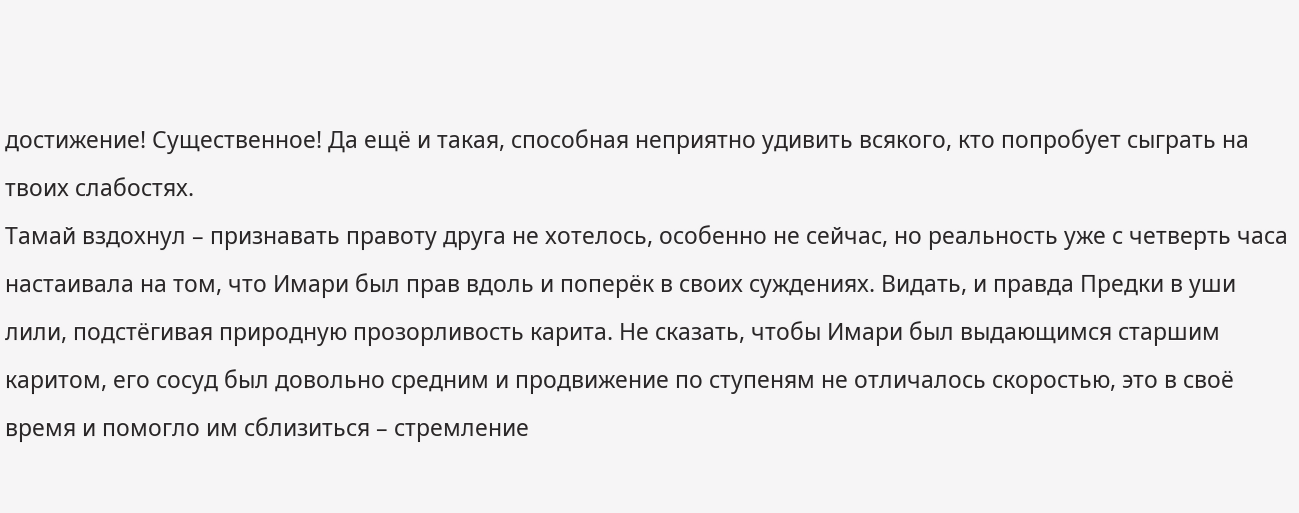достижение! Существенное! Да ещё и такая, способная неприятно удивить всякого, кто попробует сыграть на твоих слабостях.
Тамай вздохнул – признавать правоту друга не хотелось, особенно не сейчас, но реальность уже с четверть часа настаивала на том, что Имари был прав вдоль и поперёк в своих суждениях. Видать, и правда Предки в уши лили, подстёгивая природную прозорливость карита. Не сказать, чтобы Имари был выдающимся старшим каритом, его сосуд был довольно средним и продвижение по ступеням не отличалось скоростью, это в своё время и помогло им сблизиться – стремление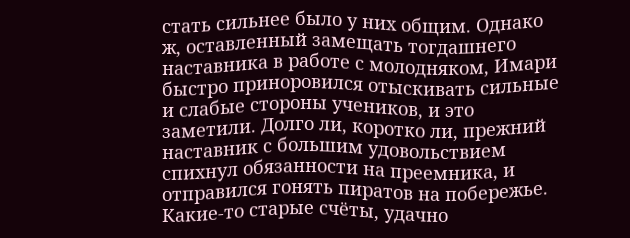стать сильнее было у них общим. Однако ж, оставленный замещать тогдашнего наставника в работе с молодняком, Имари быстро приноровился отыскивать сильные и слабые стороны учеников, и это заметили. Долго ли, коротко ли, прежний наставник с большим удовольствием спихнул обязанности на преемника, и отправился гонять пиратов на побережье. Какие-то старые счёты, удачно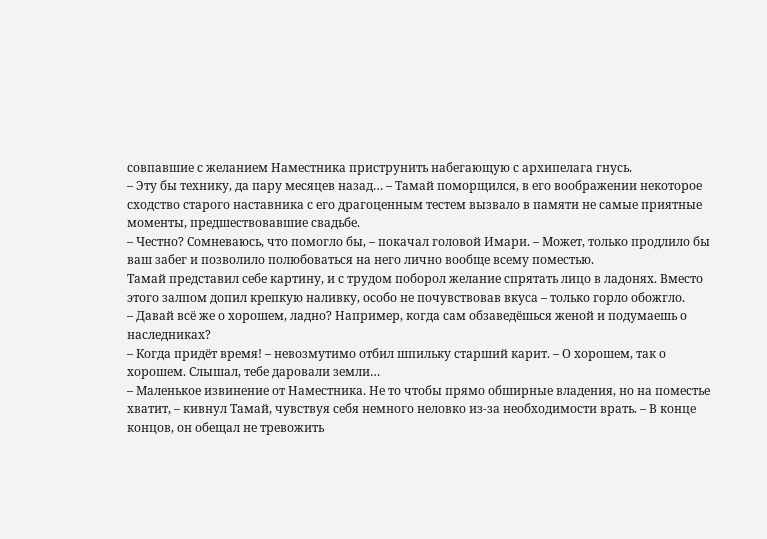совпавшие с желанием Наместника приструнить набегающую с архипелага гнусь.
– Эту бы технику, да пару месяцев назад… – Тамай поморщился, в его воображении некоторое сходство старого наставника с его драгоценным тестем вызвало в памяти не самые приятные моменты, предшествовавшие свадьбе.
– Честно? Сомневаюсь, что помогло бы, – покачал головой Имари. – Может, только продлило бы ваш забег и позволило полюбоваться на него лично вообще всему поместью.
Тамай представил себе картину, и с трудом поборол желание спрятать лицо в ладонях. Вместо этого залпом допил крепкую наливку, особо не почувствовав вкуса – только горло обожгло.
– Давай всё же о хорошем, ладно? Например, когда сам обзаведёшься женой и подумаешь о наследниках?
– Когда придёт время! – невозмутимо отбил шпильку старший карит. – О хорошем, так о хорошем. Слышал, тебе даровали земли…
– Маленькое извинение от Наместника. Не то чтобы прямо обширные владения, но на поместье хватит, – кивнул Тамай, чувствуя себя немного неловко из-за необходимости врать. – В конце концов, он обещал не тревожить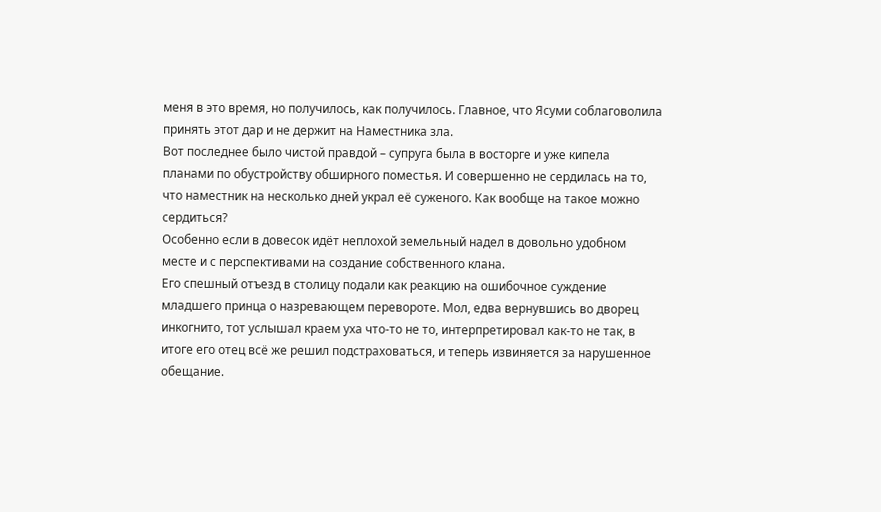меня в это время, но получилось, как получилось. Главное, что Ясуми соблаговолила принять этот дар и не держит на Наместника зла.
Вот последнее было чистой правдой – супруга была в восторге и уже кипела планами по обустройству обширного поместья. И совершенно не сердилась на то, что наместник на несколько дней украл её суженого. Как вообще на такое можно сердиться?
Особенно если в довесок идёт неплохой земельный надел в довольно удобном месте и с перспективами на создание собственного клана.
Его спешный отъезд в столицу подали как реакцию на ошибочное суждение младшего принца о назревающем перевороте. Мол, едва вернувшись во дворец инкогнито, тот услышал краем уха что-то не то, интерпретировал как-то не так, в итоге его отец всё же решил подстраховаться, и теперь извиняется за нарушенное обещание.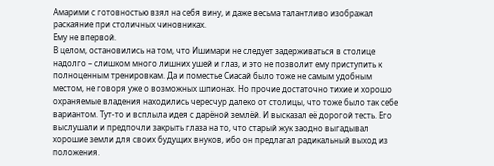Амарими с готовностью взял на себя вину, и даже весьма талантливо изображал раскаяние при столичных чиновниках.
Ему не впервой.
В целом, остановились на том, что Ишимари не следует задерживаться в столице надолго – слишком много лишних ушей и глаз, и это не позволит ему приступить к полноценным тренировкам. Да и поместье Сиасай было тоже не самым удобным местом, не говоря уже о возможных шпионах. Но прочие достаточно тихие и хорошо охраняемые владения находились чересчур далеко от столицы, что тоже было так себе вариантом. Тут-то и всплыла идея с дарёной землёй. И высказал её дорогой тесть. Его выслушали и предпочли закрыть глаза на то, что старый жук заодно выгадывал хорошие земли для своих будущих внуков, ибо он предлагал радикальный выход из положения.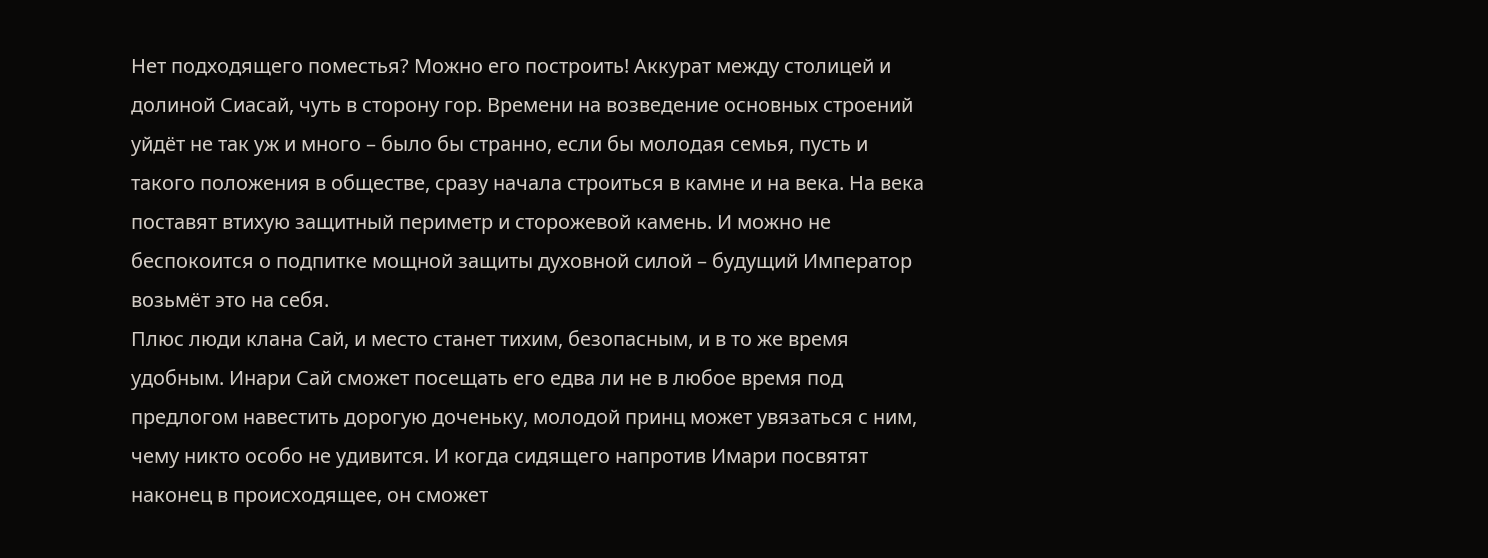Нет подходящего поместья? Можно его построить! Аккурат между столицей и долиной Сиасай, чуть в сторону гор. Времени на возведение основных строений уйдёт не так уж и много – было бы странно, если бы молодая семья, пусть и такого положения в обществе, сразу начала строиться в камне и на века. На века поставят втихую защитный периметр и сторожевой камень. И можно не беспокоится о подпитке мощной защиты духовной силой – будущий Император возьмёт это на себя.
Плюс люди клана Сай, и место станет тихим, безопасным, и в то же время удобным. Инари Сай сможет посещать его едва ли не в любое время под предлогом навестить дорогую доченьку, молодой принц может увязаться с ним, чему никто особо не удивится. И когда сидящего напротив Имари посвятят наконец в происходящее, он сможет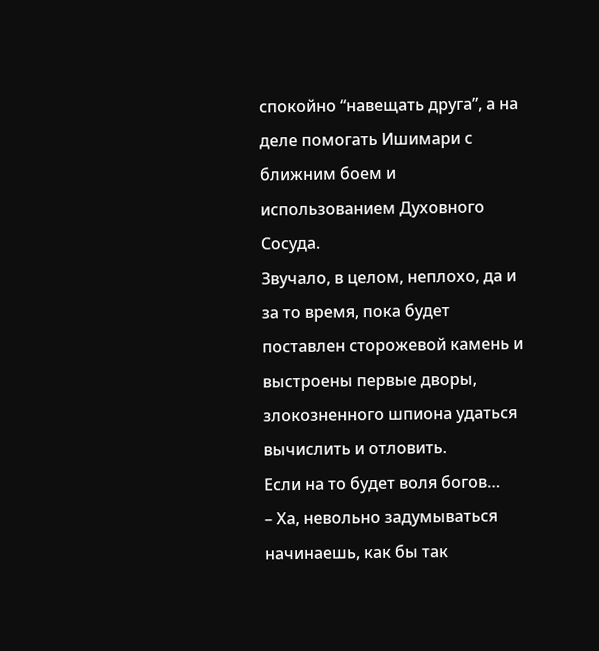спокойно “навещать друга”, а на деле помогать Ишимари с ближним боем и использованием Духовного Сосуда.
Звучало, в целом, неплохо, да и за то время, пока будет поставлен сторожевой камень и выстроены первые дворы, злокозненного шпиона удаться вычислить и отловить.
Если на то будет воля богов…
– Ха, невольно задумываться начинаешь, как бы так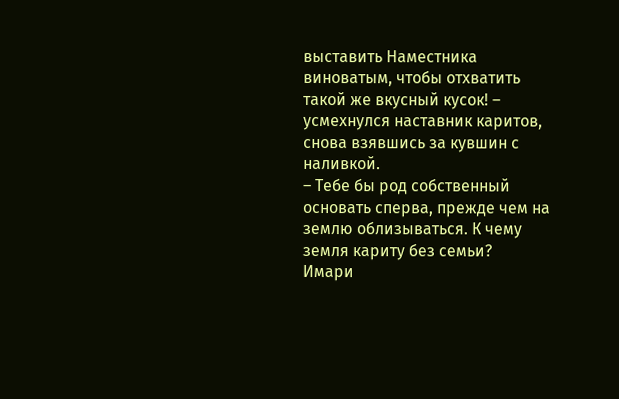выставить Наместника виноватым, чтобы отхватить такой же вкусный кусок! – усмехнулся наставник каритов, снова взявшись за кувшин с наливкой.
– Тебе бы род собственный основать сперва, прежде чем на землю облизываться. К чему земля кариту без семьи?
Имари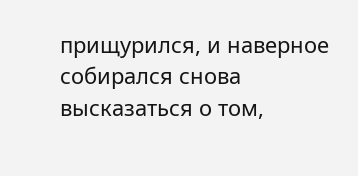прищурился, и наверное собирался снова высказаться о том,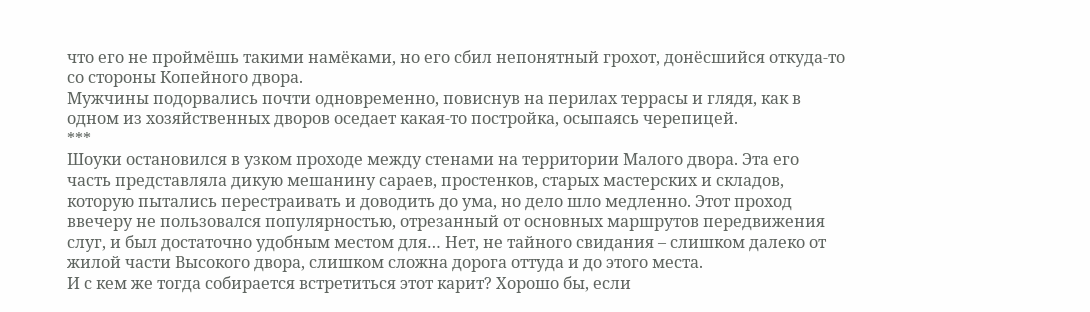что его не проймёшь такими намёками, но его сбил непонятный грохот, донёсшийся откуда-то со стороны Копейного двора.
Мужчины подорвались почти одновременно, повиснув на перилах террасы и глядя, как в одном из хозяйственных дворов оседает какая-то постройка, осыпаясь черепицей.
***
Шоуки остановился в узком проходе между стенами на территории Малого двора. Эта его часть представляла дикую мешанину сараев, простенков, старых мастерских и складов, которую пытались перестраивать и доводить до ума, но дело шло медленно. Этот проход ввечеру не пользовался популярностью, отрезанный от основных маршрутов передвижения слуг, и был достаточно удобным местом для… Нет, не тайного свидания – слишком далеко от жилой части Высокого двора, слишком сложна дорога оттуда и до этого места.
И с кем же тогда собирается встретиться этот карит? Хорошо бы, если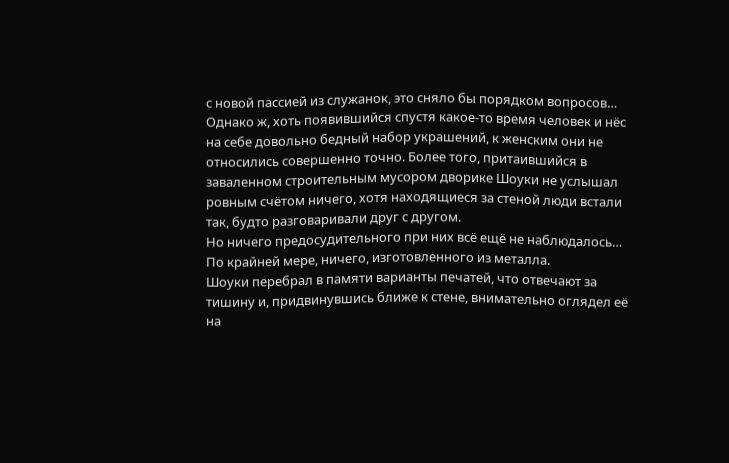с новой пассией из служанок, это сняло бы порядком вопросов…
Однако ж, хоть появившийся спустя какое-то время человек и нёс на себе довольно бедный набор украшений, к женским они не относились совершенно точно. Более того, притаившийся в заваленном строительным мусором дворике Шоуки не услышал ровным счётом ничего, хотя находящиеся за стеной люди встали так, будто разговаривали друг с другом.
Но ничего предосудительного при них всё ещё не наблюдалось…
По крайней мере, ничего, изготовленного из металла.
Шоуки перебрал в памяти варианты печатей, что отвечают за тишину и, придвинувшись ближе к стене, внимательно оглядел её на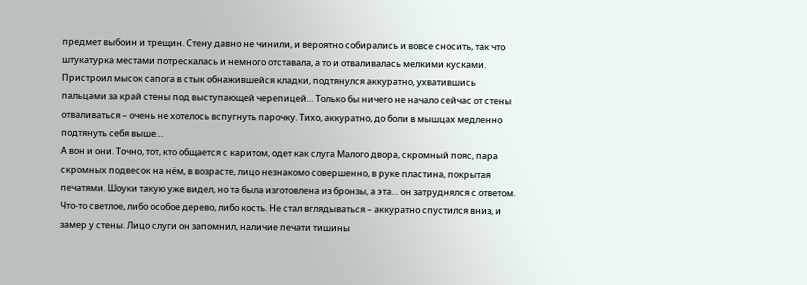предмет выбоин и трещин. Стену давно не чинили, и вероятно собирались и вовсе сносить, так что штукатурка местами потрескалась и немного отставала, а то и отваливалась мелкими кусками. Пристроил мысок сапога в стык обнажившейся кладки, подтянулся аккуратно, ухватившись пальцами за край стены под выступающей черепицей… Только бы ничего не начало сейчас от стены отваливаться – очень не хотелось вспугнуть парочку. Тихо, аккуратно, до боли в мышцах медленно подтянуть себя выше…
А вон и они. Точно, тот, кто общается с каритом, одет как слуга Малого двора, скромный пояс, пара скромных подвесок на нём, в возрасте, лицо незнакомо совершенно, в руке пластина, покрытая печатями. Шоуки такую уже видел, но та была изготовлена из бронзы, а эта… он затруднялся с ответом. Что-то светлое, либо особое дерево, либо кость. Не стал вглядываться – аккуратно спустился вниз, и замер у стены. Лицо слуги он запомнил, наличие печати тишины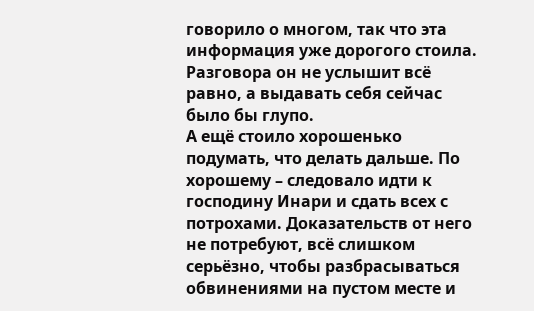говорило о многом, так что эта информация уже дорогого стоила. Разговора он не услышит всё равно, а выдавать себя сейчас было бы глупо.
А ещё стоило хорошенько подумать, что делать дальше. По хорошему – следовало идти к господину Инари и сдать всех с потрохами. Доказательств от него не потребуют, всё слишком серьёзно, чтобы разбрасываться обвинениями на пустом месте и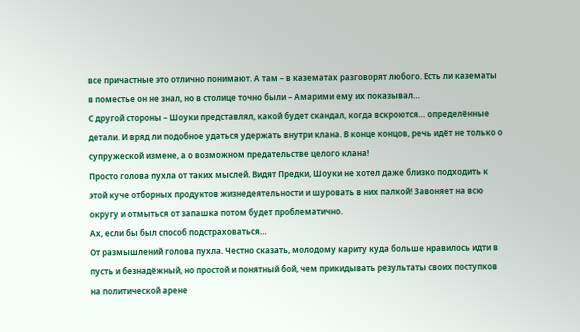все причастные это отлично понимают. А там – в казематах разговорят любого. Есть ли казематы в поместье он не знал, но в столице точно были – Амарими ему их показывал…
С другой стороны – Шоуки представлял, какой будет скандал, когда вскроются… определённые детали. И вряд ли подобное удаться удержать внутри клана. В конце концов, речь идёт не только о супружеской измене, а о возможном предательстве целого клана!
Просто голова пухла от таких мыслей. Видят Предки, Шоуки не хотел даже близко подходить к этой куче отборных продуктов жизнедеятельности и шуровать в них палкой! Завоняет на всю округу и отмыться от запашка потом будет проблематично.
Ах, если бы был способ подстраховаться…
От размышлений голова пухла. Честно сказать, молодому кариту куда больше нравилось идти в пусть и безнадёжный, но простой и понятный бой, чем прикидывать результаты своих поступков на политической арене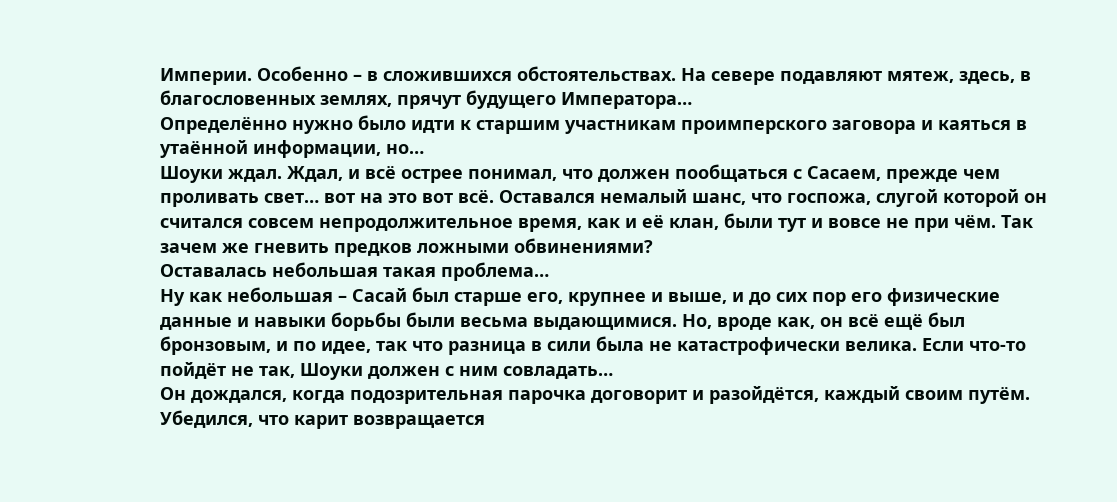Империи. Особенно – в сложившихся обстоятельствах. На севере подавляют мятеж, здесь, в благословенных землях, прячут будущего Императора…
Определённо нужно было идти к старшим участникам проимперского заговора и каяться в утаённой информации, но…
Шоуки ждал. Ждал, и всё острее понимал, что должен пообщаться с Сасаем, прежде чем проливать свет… вот на это вот всё. Оставался немалый шанс, что госпожа, слугой которой он считался совсем непродолжительное время, как и её клан, были тут и вовсе не при чём. Так зачем же гневить предков ложными обвинениями?
Оставалась небольшая такая проблема…
Ну как небольшая – Сасай был старше его, крупнее и выше, и до сих пор его физические данные и навыки борьбы были весьма выдающимися. Но, вроде как, он всё ещё был бронзовым, и по идее, так что разница в сили была не катастрофически велика. Если что-то пойдёт не так, Шоуки должен с ним совладать…
Он дождался, когда подозрительная парочка договорит и разойдётся, каждый своим путём. Убедился, что карит возвращается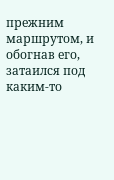прежним маршрутом, и обогнав его, затаился под каким-то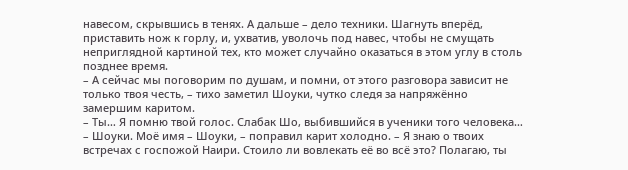навесом, скрывшись в тенях. А дальше – дело техники. Шагнуть вперёд, приставить нож к горлу, и, ухватив, уволочь под навес, чтобы не смущать неприглядной картиной тех, кто может случайно оказаться в этом углу в столь позднее время.
– А сейчас мы поговорим по душам, и помни, от этого разговора зависит не только твоя честь, – тихо заметил Шоуки, чутко следя за напряжённо замершим каритом.
– Ты… Я помню твой голос. Слабак Шо, выбившийся в ученики того человека…
– Шоуки. Моё имя – Шоуки, – поправил карит холодно. – Я знаю о твоих встречах с госпожой Наири. Стоило ли вовлекать её во всё это? Полагаю, ты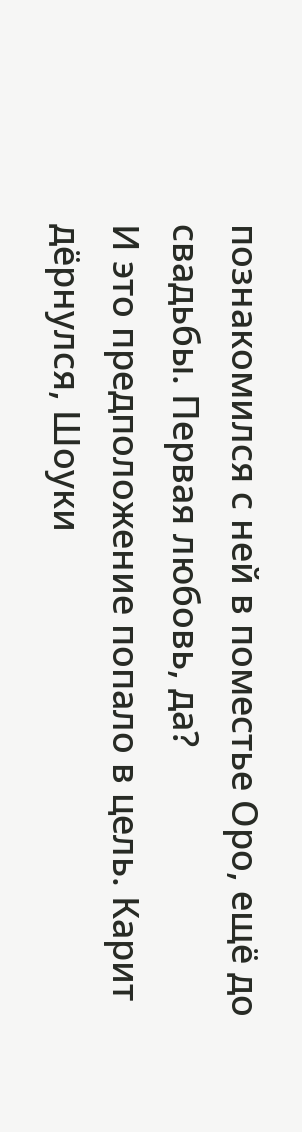познакомился с ней в поместье Оро, ещё до свадьбы. Первая любовь, да?
И это предположение попало в цель. Карит дёрнулся, Шоуки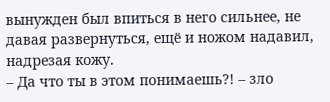вынужден был впиться в него сильнее, не давая развернуться, ещё и ножом надавил, надрезая кожу.
– Да что ты в этом понимаешь?! – зло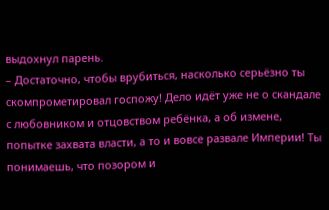выдохнул парень.
– Достаточно, чтобы врубиться, насколько серьёзно ты скомпрометировал госпожу! Дело идёт уже не о скандале с любовником и отцовством ребёнка, а об измене, попытке захвата власти, а то и вовсе развале Империи! Ты понимаешь, что позором и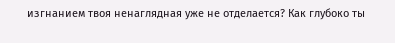изгнанием твоя ненаглядная уже не отделается? Как глубоко ты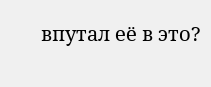впутал её в это?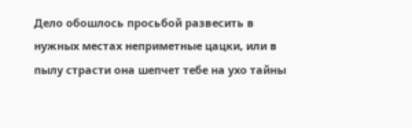Дело обошлось просьбой развесить в нужных местах неприметные цацки, или в пылу страсти она шепчет тебе на ухо тайны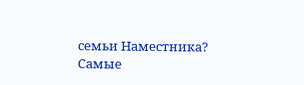семьи Наместника? Самые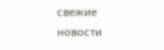свежие новости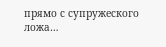прямо с супружеского ложа…